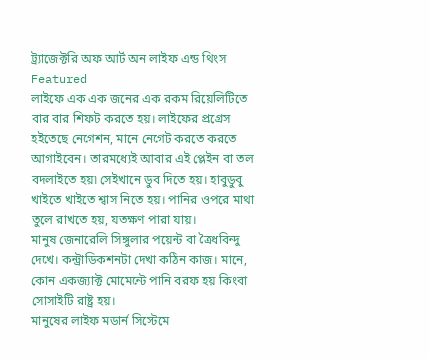ট্র্যাজেক্টরি অফ আর্ট অন লাইফ এন্ড থিংস Featured
লাইফে এক এক জনের এক রকম রিয়েলিটিতে বার বার শিফট করতে হয়। লাইফের প্রগ্রেস হইতেছে নেগেশন, মানে নেগেট করতে করতে আগাইবেন। তারমধ্যেই আবার এই প্লেইন বা তল বদলাইতে হয়৷ সেইখানে ডুব দিতে হয়। হাবুডুবু খাইতে খাইতে শ্বাস নিতে হয়। পানির ওপরে মাথা তুলে রাখতে হয়, যতক্ষণ পারা যায়।
মানুষ জেনারেলি সিঙ্গুলার পয়েন্ট বা ত্রৈধবিন্দু দেখে। কন্ট্রাডিকশনটা দেখা কঠিন কাজ। মানে, কোন একজ্যাক্ট মোমেন্টে পানি বরফ হয় কিংবা সোসাইটি রাষ্ট্র হয়।
মানুষের লাইফ মডার্ন সিস্টেমে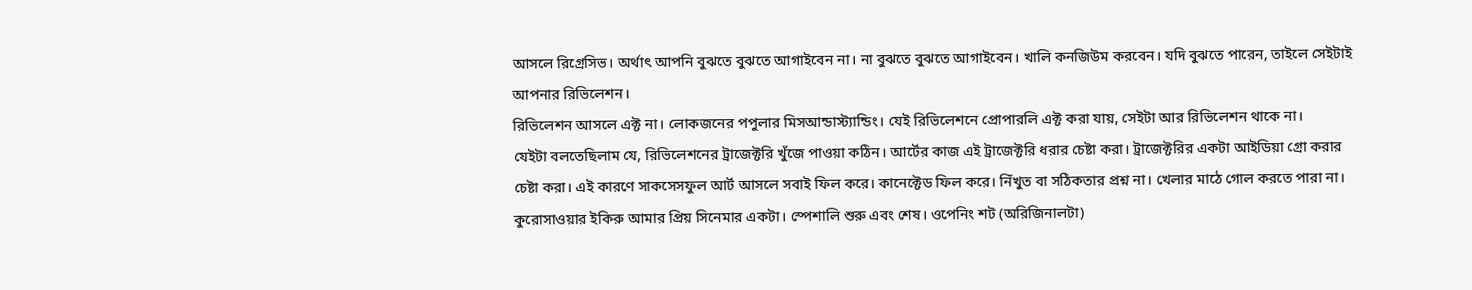আসলে রিগ্রেসিভ। অর্থাৎ আপনি বুঝতে বুঝতে আগাইবেন না। না বুঝতে বুঝতে আগাইবেন। খালি কনজিউম করবেন। যদি বুঝতে পারেন, তাইলে সেইটাই আপনার রিভিলেশন।
রিভিলেশন আসলে এক্ট না। লোকজনের পপুলার মিসআন্ডাস্ট্যান্ডিং। যেই রিভিলেশনে প্রোপারলি এক্ট করা যায়, সেইটা আর রিভিলেশন থাকে না।
যেইটা বলতেছিলাম যে, রিভিলেশনের ট্রাজেক্টরি খুঁজে পাওয়া কঠিন। আর্টের কাজ এই ট্রাজেক্টরি ধরার চেষ্টা করা। ট্রাজেক্টরির একটা আইডিয়া গ্রো করার চেষ্টা করা। এই কারণে সাকসেসফুল আর্ট আসলে সবাই ফিল করে। কানেক্টেড ফিল করে। নিঁখুত বা সঠিকতার প্রশ্ন না। খেলার মাঠে গোল করতে পারা না।
কুরোসাওয়ার ইকিরু আমার প্রিয় সিনেমার একটা। স্পেশালি শুরু এবং শেষ। ওপেনিং শট (অরিজিনালটা)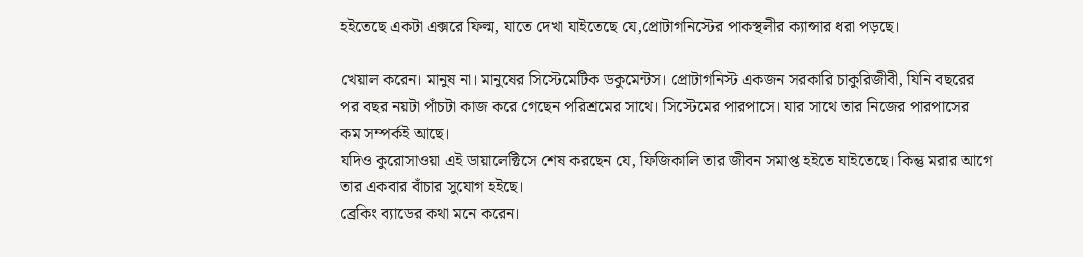হইতেছে একটা এক্সরে ফিল্ম, যাতে দেখা যাইতেছে যে,প্রোটাগনিস্টের পাকস্থলীর ক্যান্সার ধরা পড়ছে।

খেয়াল করেন। মানুষ না। মানুষের সিস্টেমেটিক ডকুমেন্টস। প্রোটাগনিস্ট একজন সরকারি চাকুরিজীবী, যিনি বছরের পর বছর নয়টা পাঁচটা কাজ করে গেছেন পরিশ্রমের সাথে। সিস্টেমের পারপাসে। যার সাথে তার নিজের পারপাসের কম সম্পর্কই আছে।
যদিও কুরোসাওয়া এই ডায়ালেক্টিসে শেষ করছেন যে, ফিজিকালি তার জীবন সমাপ্ত হইতে যাইতেছে। কিন্তু মরার আগে তার একবার বাঁচার সুযোগ হইছে।
ব্রেকিং ব্যাডের কথা মনে করেন।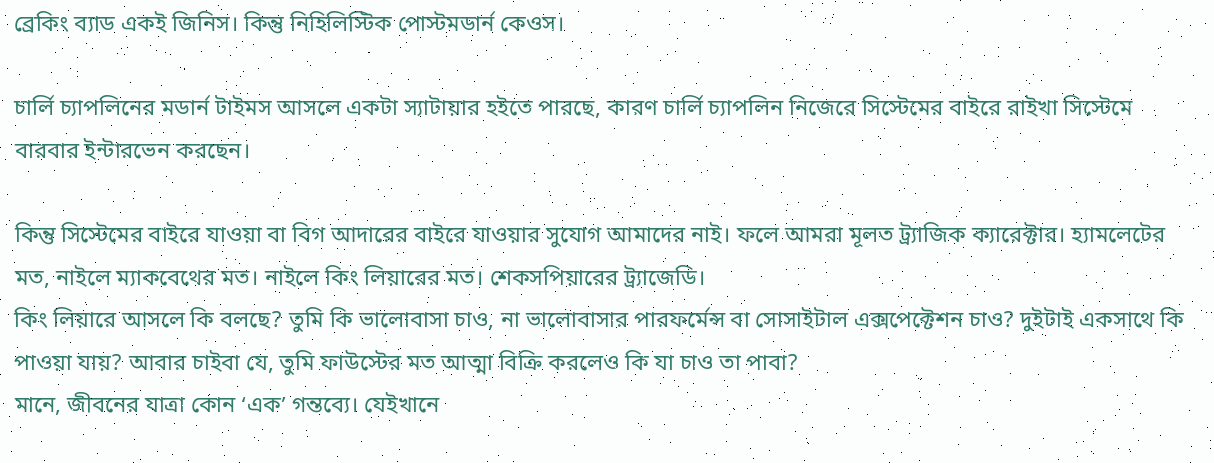ব্রেকিং ব্যাড একই জিনিস। কিন্তু নিহিলিস্টিক পোস্টমডার্ন কেওস।

চার্লি চ্যাপলিনের মডার্ন টাইমস আসলে একটা স্যাটায়ার হইতে পারছে, কারণ চার্লি চ্যাপলিন নিজেরে সিস্টেমের বাইরে রাইখা সিস্টেমে বারবার ইন্টারভেন করছেন।

কিন্তু সিস্টেমের বাইরে যাওয়া বা বিগ আদারের বাইরে যাওয়ার সুযোগ আমাদের নাই। ফলে আমরা মূলত ট্র্যাজিক ক্যারেক্টার। হ্যামলেটের মত, নাইলে ম্যাকবেথের মত। নাইলে কিং লিয়ারের মত। শেকসপিয়ারের ট্র্যাজেডি।
কিং লিয়ারে আসলে কি বলছে? তুমি কি ভালোবাসা চাও, না ভালোবাসার পারফর্মেন্স বা সোসাইটাল এক্সপেক্টেশন চাও? দুইটাই একসাথে কি পাওয়া যায়? আবার চাইবা যে, তুমি ফাউস্টের মত আত্মা বিক্রি করলেও কি যা চাও তা পাবা?
মানে, জীবনের যাত্রা কোন ‘এক’ গন্তব্যে। যেইখানে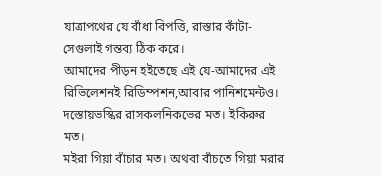যাত্রাপথের যে বাঁধা বিপত্তি, রাস্তার কাঁটা-সেগুলাই গন্তব্য ঠিক করে।
আমাদের পীড়ন হইতেছে এই যে-আমাদের এই রিভিলেশনই রিডিম্পশন,আবার পানিশমেন্টও।
দস্তোয়ভস্কির রাসকলনিকভের মত। ইকিরুর মত।
মইরা গিয়া বাঁচার মত। অথবা বাঁচতে গিয়া মরার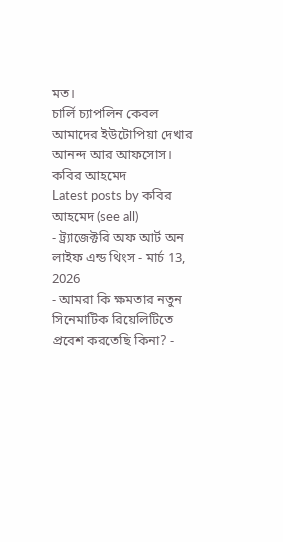মত।
চার্লি চ্যাপলিন কেবল আমাদের ইউটোপিয়া দেখার আনন্দ আর আফসোস।
কবির আহমেদ
Latest posts by কবির আহমেদ (see all)
- ট্র্যাজেক্টরি অফ আর্ট অন লাইফ এন্ড থিংস - মার্চ 13, 2026
- আমরা কি ক্ষমতার নতুন সিনেমাটিক রিয়েলিটিতে প্রবেশ করতেছি কিনা? -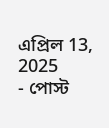এপ্রিল 13, 2025
- পোস্ট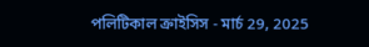পলিটিকাল ক্রাইসিস - মার্চ 29, 2025